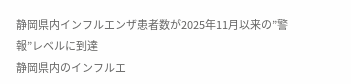静岡県内インフルエンザ患者数が2025年11月以来の”警報”レベルに到達
静岡県内のインフルエ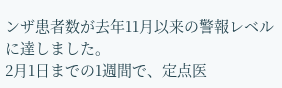ンザ患者数が去年11月以来の警報レベルに達しました。
2月1日までの1週間で、定点医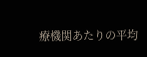療機関あたりの平均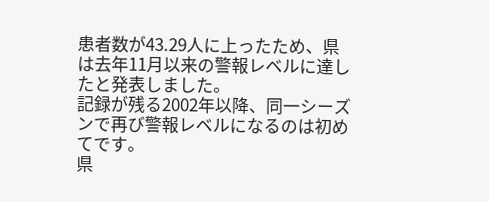患者数が43.29人に上ったため、県は去年11月以来の警報レベルに達したと発表しました。
記録が残る2002年以降、同一シーズンで再び警報レベルになるのは初めてです。
県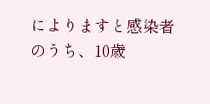によりますと感染者のうち、10歳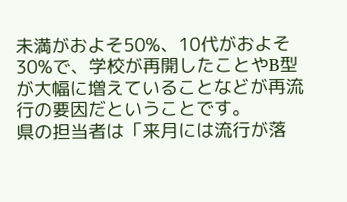未満がおよそ50%、10代がおよそ30%で、学校が再開したことやB型が大幅に増えていることなどが再流行の要因だということです。
県の担当者は「来月には流行が落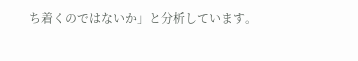ち着くのではないか」と分析しています。